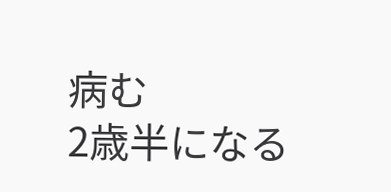病む
2歳半になる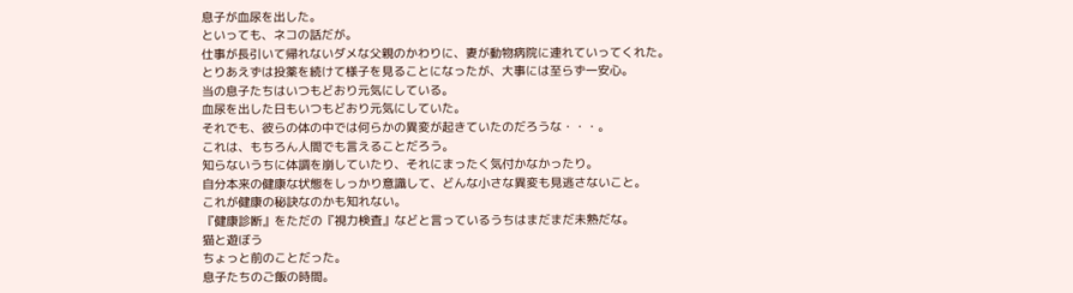息子が血尿を出した。
といっても、ネコの話だが。
仕事が長引いて帰れないダメな父親のかわりに、妻が動物病院に連れていってくれた。
とりあえずは投薬を続けて様子を見ることになったが、大事には至らず一安心。
当の息子たちはいつもどおり元気にしている。
血尿を出した日もいつもどおり元気にしていた。
それでも、彼らの体の中では何らかの異変が起きていたのだろうな・・・。
これは、もちろん人間でも言えることだろう。
知らないうちに体調を崩していたり、それにまったく気付かなかったり。
自分本来の健康な状態をしっかり意識して、どんな小さな異変も見逃さないこと。
これが健康の秘訣なのかも知れない。
『健康診断』をただの『視力検査』などと言っているうちはまだまだ未熟だな。
猫と遊ぼう
ちょっと前のことだった。
息子たちのご飯の時間。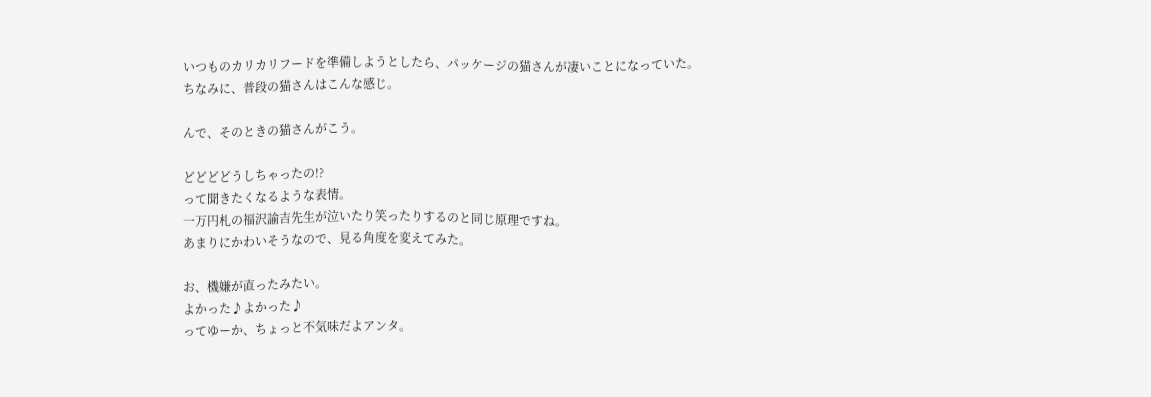いつものカリカリフードを準備しようとしたら、パッケージの猫さんが凄いことになっていた。
ちなみに、普段の猫さんはこんな感じ。

んで、そのときの猫さんがこう。

どどどどうしちゃったの!?
って聞きたくなるような表情。
一万円札の福沢諭吉先生が泣いたり笑ったりするのと同じ原理ですね。
あまりにかわいそうなので、見る角度を変えてみた。

お、機嫌が直ったみたい。
よかった♪よかった♪
ってゆーか、ちょっと不気味だよアンタ。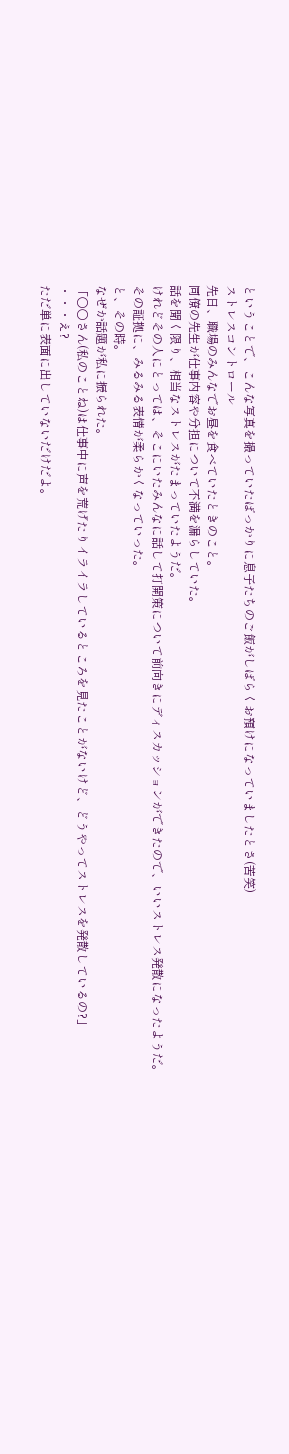ということで、こんな写真を撮っていたばっかりに息子たちのご飯がしばらくお預けになっていましたとさ(苦笑)
ストレスコントロール
先日、職場のみんなでお昼を食べていたときのこと。
同僚の先生が仕事内容や分担について不満を漏らしていた。
話を聞く限り、相当なストレスがたまっていたようだ。
けれどその人にとっては、そこにいたみんなに話して打開策について前向きにディスカッションができたので、いいストレス発散になったようだ。
その証拠に、みるみる表情が柔らかくなっていった。
と、その時。
なぜか話題が私に振られた。
「○○さん(私のことね)は仕事中に声を荒げたりイライラしているところを見たことがないけど、どうやってストレスを発散しているの?」
・・・え?
ただ単に表面に出していないだけだよ。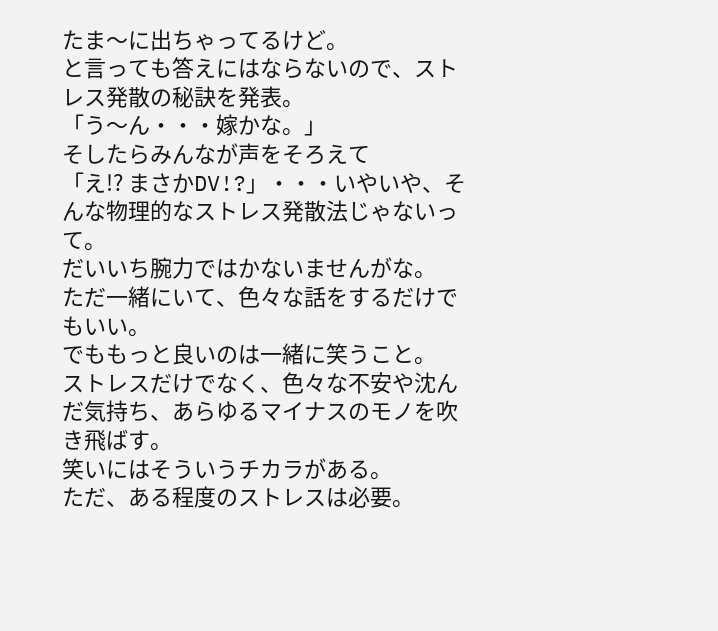たま〜に出ちゃってるけど。
と言っても答えにはならないので、ストレス発散の秘訣を発表。
「う〜ん・・・嫁かな。」
そしたらみんなが声をそろえて
「え!? まさかDV!?」・・・いやいや、そんな物理的なストレス発散法じゃないって。
だいいち腕力ではかないませんがな。
ただ一緒にいて、色々な話をするだけでもいい。
でももっと良いのは一緒に笑うこと。
ストレスだけでなく、色々な不安や沈んだ気持ち、あらゆるマイナスのモノを吹き飛ばす。
笑いにはそういうチカラがある。
ただ、ある程度のストレスは必要。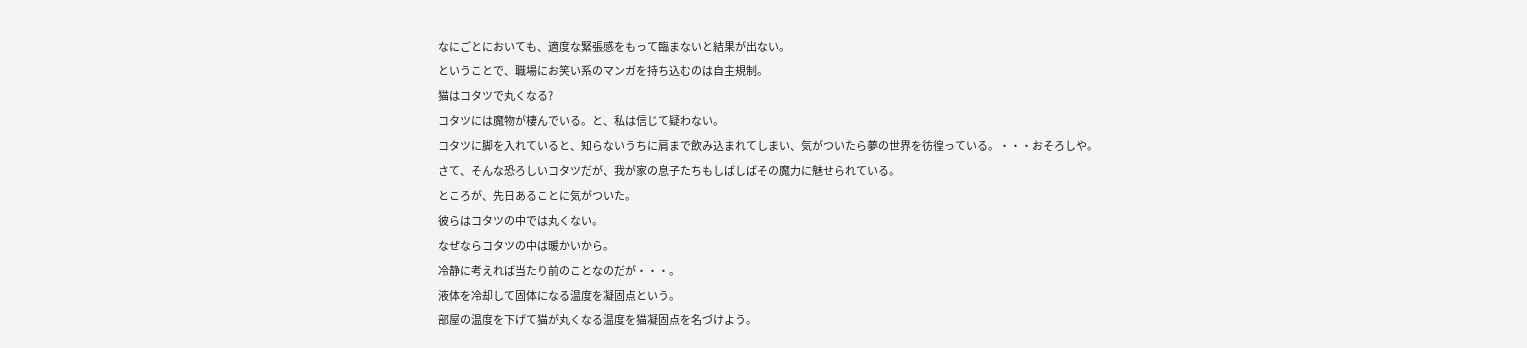なにごとにおいても、適度な緊張感をもって臨まないと結果が出ない。
ということで、職場にお笑い系のマンガを持ち込むのは自主規制。
猫はコタツで丸くなる?
コタツには魔物が棲んでいる。と、私は信じて疑わない。
コタツに脚を入れていると、知らないうちに肩まで飲み込まれてしまい、気がついたら夢の世界を彷徨っている。・・・おそろしや。
さて、そんな恐ろしいコタツだが、我が家の息子たちもしばしばその魔力に魅せられている。
ところが、先日あることに気がついた。
彼らはコタツの中では丸くない。
なぜならコタツの中は暖かいから。
冷静に考えれば当たり前のことなのだが・・・。
液体を冷却して固体になる温度を凝固点という。
部屋の温度を下げて猫が丸くなる温度を猫凝固点を名づけよう。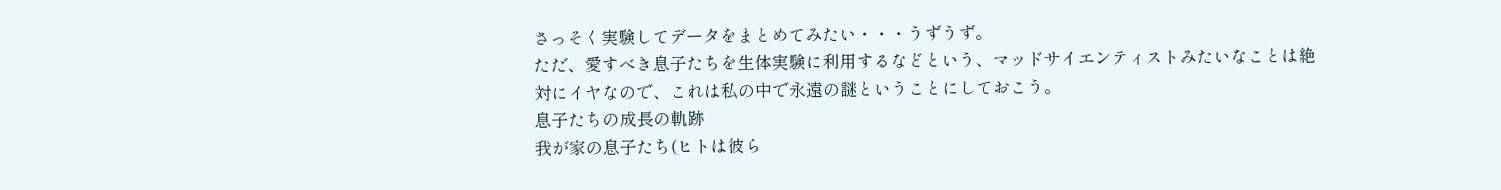さっそく実験してデータをまとめてみたい・・・うずうず。
ただ、愛すべき息子たちを生体実験に利用するなどという、マッドサイエンティストみたいなことは絶対にイヤなので、これは私の中で永遠の謎ということにしておこう。
息子たちの成長の軌跡
我が家の息子たち(ヒトは彼ら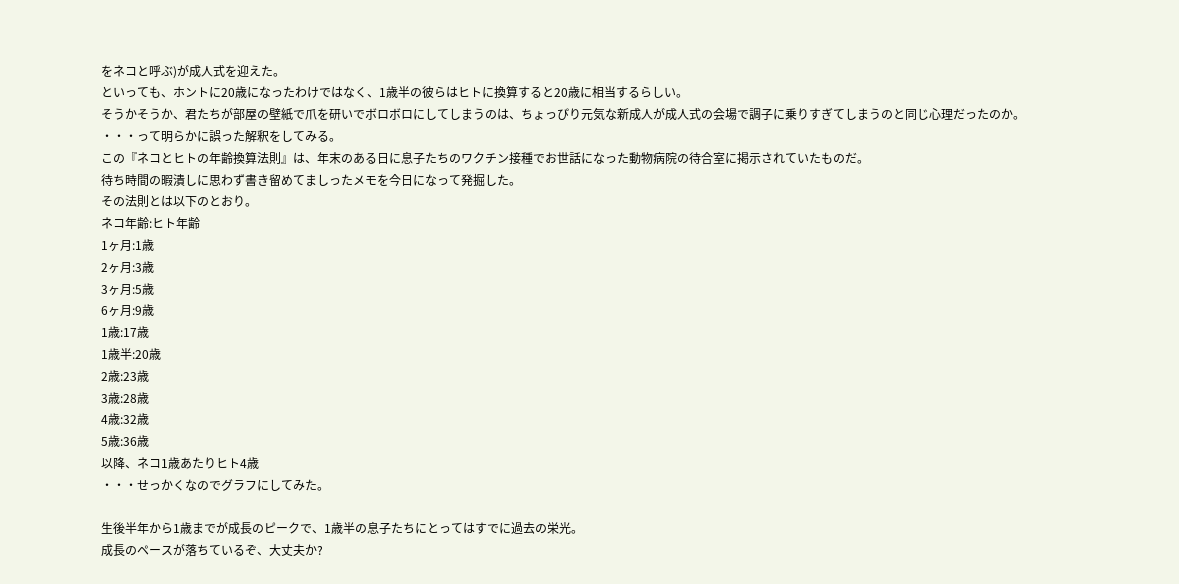をネコと呼ぶ)が成人式を迎えた。
といっても、ホントに20歳になったわけではなく、1歳半の彼らはヒトに換算すると20歳に相当するらしい。
そうかそうか、君たちが部屋の壁紙で爪を研いでボロボロにしてしまうのは、ちょっぴり元気な新成人が成人式の会場で調子に乗りすぎてしまうのと同じ心理だったのか。
・・・って明らかに誤った解釈をしてみる。
この『ネコとヒトの年齢換算法則』は、年末のある日に息子たちのワクチン接種でお世話になった動物病院の待合室に掲示されていたものだ。
待ち時間の暇潰しに思わず書き留めてましったメモを今日になって発掘した。
その法則とは以下のとおり。
ネコ年齢:ヒト年齢
1ヶ月:1歳
2ヶ月:3歳
3ヶ月:5歳
6ヶ月:9歳
1歳:17歳
1歳半:20歳
2歳:23歳
3歳:28歳
4歳:32歳
5歳:36歳
以降、ネコ1歳あたりヒト4歳
・・・せっかくなのでグラフにしてみた。

生後半年から1歳までが成長のピークで、1歳半の息子たちにとってはすでに過去の栄光。
成長のペースが落ちているぞ、大丈夫か?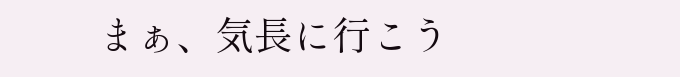まぁ、気長に行こう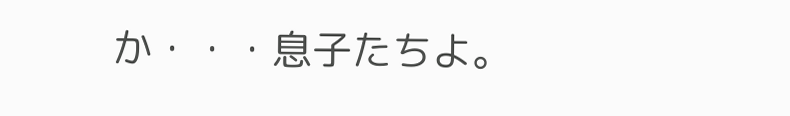か・・・息子たちよ。